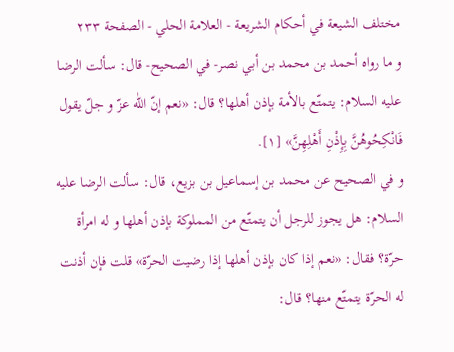مختلف الشيعة في أحكام الشريعة - العلامة الحلي - الصفحة ٢٣٣
و ما رواه أحمد بن محمد بن أبي نصر- في الصحيح- قال: سألت الرضا عليه السلام: يتمتّع بالأمة بإذن أهلها؟ قال: «نعم إنّ اللّٰه عزّ و جلّ يقول فَانْكِحُوهُنَّ بِإِذْنِ أَهْلِهِنَّ» [١].
و في الصحيح عن محمد بن إسماعيل بن بزيع، قال: سألت الرضا عليه السلام: هل يجوز للرجل أن يتمتّع من المملوكة بإذن أهلها و له امرأة حرّة؟ فقال: «نعم إذا كان بإذن أهلها إذا رضيت الحرّة» قلت فإن أذنت له الحرّة يتمتّع منها؟ قال: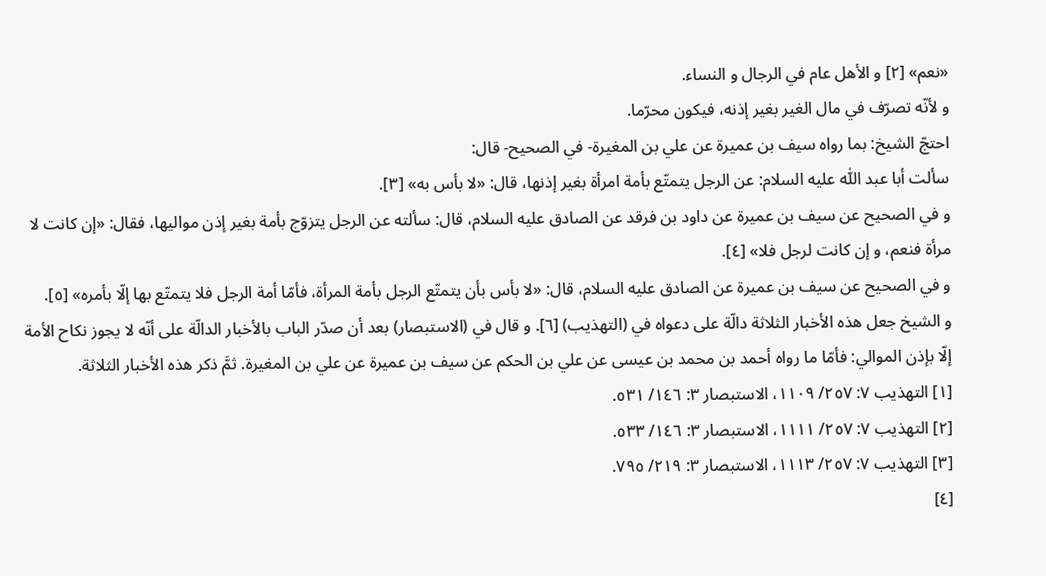«نعم» [٢] و الأهل عام في الرجال و النساء.
و لأنّه تصرّف في مال الغير بغير إذنه، فيكون محرّما.
احتجّ الشيخ: بما رواه سيف بن عميرة عن علي بن المغيرة- في الصحيح- قال:
سألت أبا عبد اللّٰه عليه السلام: عن الرجل يتمتّع بأمة امرأة بغير إذنها، قال: «لا بأس به» [٣].
و في الصحيح عن سيف بن عميرة عن داود بن فرقد عن الصادق عليه السلام، قال: سألته عن الرجل يتزوّج بأمة بغير إذن مواليها، فقال: «إن كانت لا مرأة فنعم، و إن كانت لرجل فلا» [٤].
و في الصحيح عن سيف بن عميرة عن الصادق عليه السلام، قال: «لا بأس بأن يتمتّع الرجل بأمة المرأة، فأمّا أمة الرجل فلا يتمتّع بها إلّا بأمره» [٥].
و الشيخ جعل هذه الأخبار الثلاثة دالّة على دعواه في (التهذيب) [٦]. و قال في (الاستبصار) بعد أن صدّر الباب بالأخبار الدالّة على أنّه لا يجوز نكاح الأمة إلّا بإذن الموالي: فأمّا ما رواه أحمد بن محمد بن عيسى عن علي بن الحكم عن سيف بن عميرة عن علي بن المغيرة. ثمَّ ذكر هذه الأخبار الثلاثة.
[١] التهذيب ٧: ٢٥٧/ ١١٠٩، الاستبصار ٣: ١٤٦/ ٥٣١.
[٢] التهذيب ٧: ٢٥٧/ ١١١١، الاستبصار ٣: ١٤٦/ ٥٣٣.
[٣] التهذيب ٧: ٢٥٧/ ١١١٣، الاستبصار ٣: ٢١٩/ ٧٩٥.
[٤]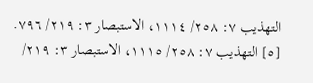التهذيب ٧: ٢٥٨/ ١١١٤، الاستبصار ٣: ٢١٩/ ٧٩٦.
[٥] التهذيب ٧: ٢٥٨/ ١١١٥، الاستبصار ٣: ٢١٩/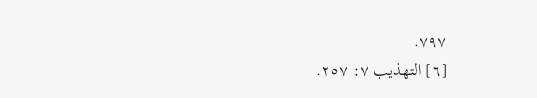٧٩٧.
[٦] التهذيب ٧: ٢٥٧.